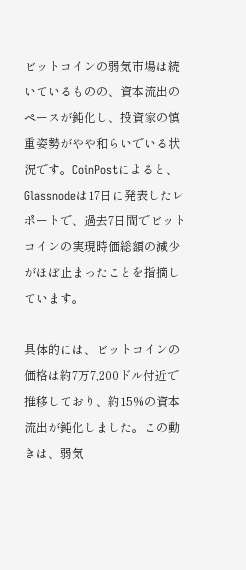ビットコインの弱気市場は続いているものの、資本流出のペースが鈍化し、投資家の慎重姿勢がやや和らいでいる状況です。CoinPostによると、Glassnodeは17日に発表したレポートで、過去7日間でビットコインの実現時価総額の減少がほぼ止まったことを指摘しています。

具体的には、ビットコインの価格は約7万7,200ドル付近で推移しており、約15%の資本流出が鈍化しました。この動きは、弱気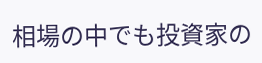相場の中でも投資家の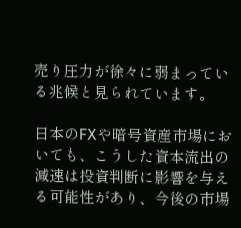売り圧力が徐々に弱まっている兆候と見られています。

日本のFXや暗号資産市場においても、こうした資本流出の減速は投資判断に影響を与える可能性があり、今後の市場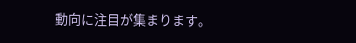動向に注目が集まります。